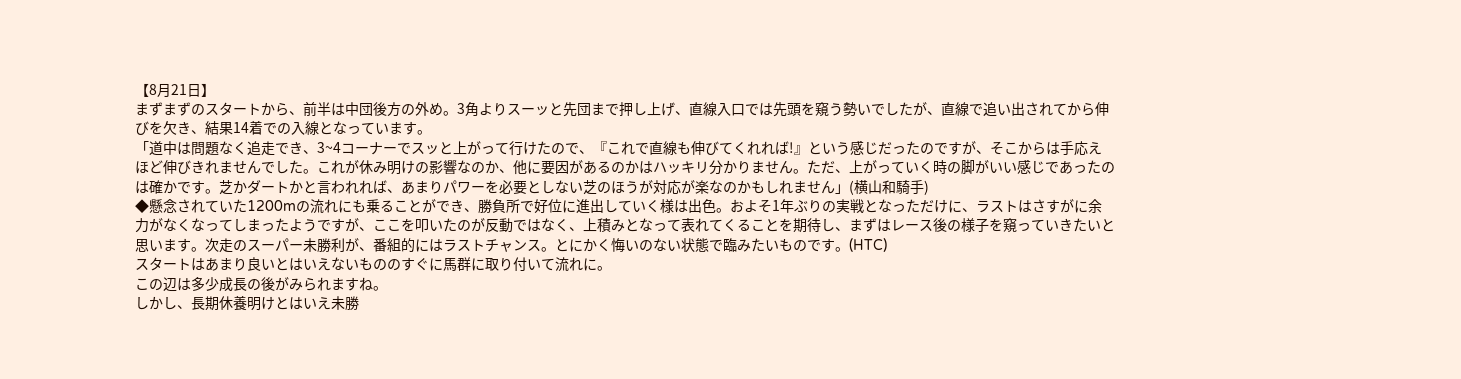【8月21日】
まずまずのスタートから、前半は中団後方の外め。3角よりスーッと先団まで押し上げ、直線入口では先頭を窺う勢いでしたが、直線で追い出されてから伸びを欠き、結果14着での入線となっています。
「道中は問題なく追走でき、3~4コーナーでスッと上がって行けたので、『これで直線も伸びてくれれば!』という感じだったのですが、そこからは手応えほど伸びきれませんでした。これが休み明けの影響なのか、他に要因があるのかはハッキリ分かりません。ただ、上がっていく時の脚がいい感じであったのは確かです。芝かダートかと言われれば、あまりパワーを必要としない芝のほうが対応が楽なのかもしれません」(横山和騎手)
◆懸念されていた1200mの流れにも乗ることができ、勝負所で好位に進出していく様は出色。およそ1年ぶりの実戦となっただけに、ラストはさすがに余力がなくなってしまったようですが、ここを叩いたのが反動ではなく、上積みとなって表れてくることを期待し、まずはレース後の様子を窺っていきたいと思います。次走のスーパー未勝利が、番組的にはラストチャンス。とにかく悔いのない状態で臨みたいものです。(HTC)
スタートはあまり良いとはいえないもののすぐに馬群に取り付いて流れに。
この辺は多少成長の後がみられますね。
しかし、長期休養明けとはいえ未勝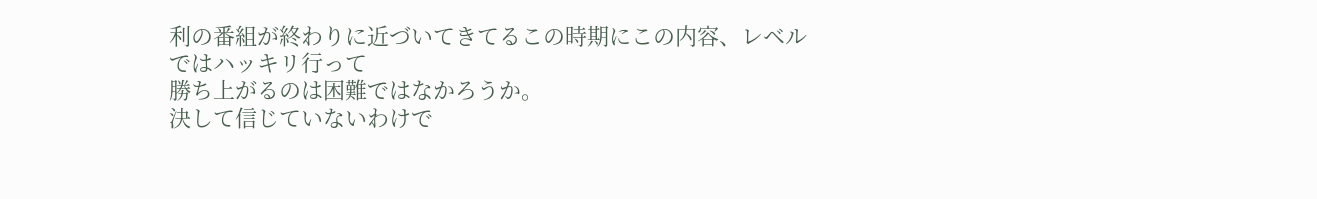利の番組が終わりに近づいてきてるこの時期にこの内容、レベルではハッキリ行って
勝ち上がるのは困難ではなかろうか。
決して信じていないわけで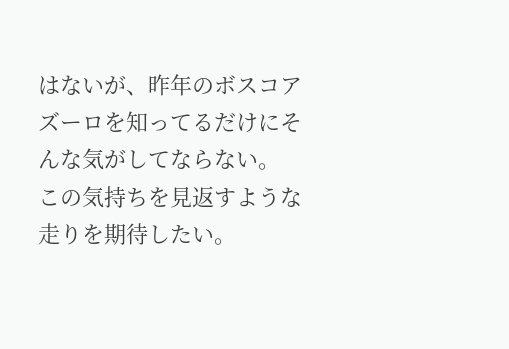はないが、昨年のボスコアズーロを知ってるだけにそんな気がしてならない。
この気持ちを見返すような走りを期待したい。